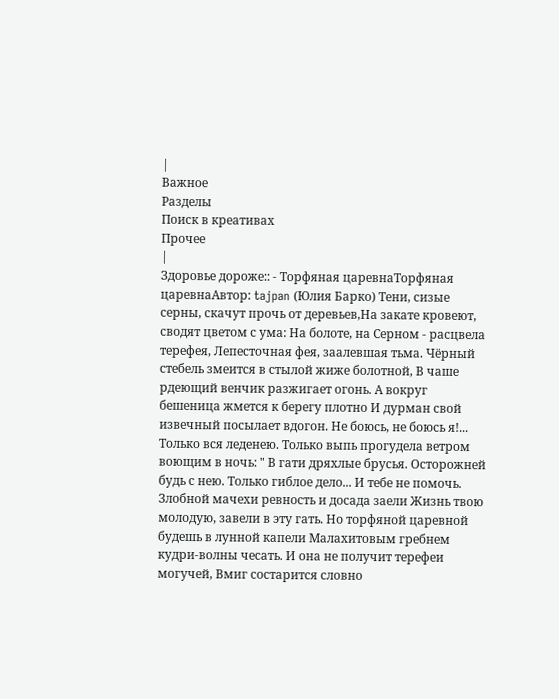|
Важное
Разделы
Поиск в креативах
Прочее
|
Здоровье дороже:: - Торфяная царевнаТорфяная царевнаАвтор: tajpan (Юлия Барко) Тени, сизые серны, скачут прочь от деревьев,На закате кровеют, сводят цветом с ума: На болоте, на Серном - расцвела терефея, Лепесточная фея, заалевшая тьма. Чёрный стебель змеится в стылой жиже болотной, В чаше рдеющий венчик разжигает огонь. А вокруг бешеница жмется к берегу плотно И дурман свой извечный посылает вдогон. Не боюсь, не боюсь я!... Только вся леденею. Только выпь прогудела ветром воющим в ночь: " В гати дряхлые брусья. Осторожней будь с нею. Только гиблое дело... И тебе не помочь. Злобной мачехи ревность и досада заели Жизнь твою молодую, завели в эту гать. Но торфяной царевной будешь в лунной капели Малахитовым гребнем кудри-волны чесать. И она не получит терефеи могучей, Вмиг состарится словно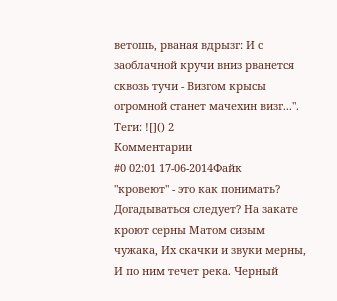ветошь, рваная вдрызг: И с заоблачной кручи вниз рванется сквозь тучи - Визгом крысы огромной станет мачехин визг...". Теги: ![]() 2
Комментарии
#0 02:01 17-06-2014Файк
"кровеют" - это как понимать? Догадываться следует? На закате кроют серны Матом сизым чужака, Их скачки и звуки мерны, И по ним течет река. Черный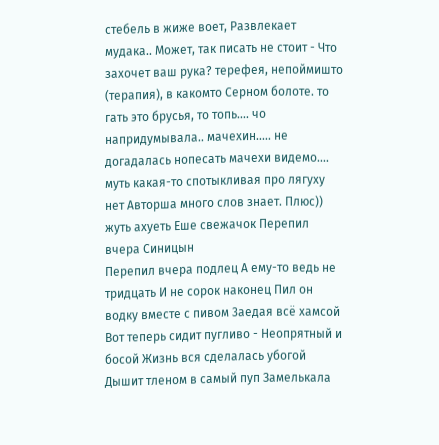стебель в жиже воет, Развлекает мудака.. Может, так писать не стоит - Что захочет ваш рука? терефея, непоймишто (терапия), в какомто Серном болоте. то гать это брусья, то топь.... чо напридумывала.. мачехин..... не догадалась нопесать мачехи видемо.... муть какая-то спотыкливая про лягуху нет Авторша много слов знает. Плюс)) жуть ахуеть Еше свежачок Перепил вчера Синицын
Перепил вчера подлец А ему-то ведь не тридцать И не сорок наконец Пил он водку вместе с пивом 3аедая всё хамсой Вот теперь сидит пугливо - Неопрятный и босой Жизнь вся сделалась убогой Дышит тленом в самый пуп Замелькала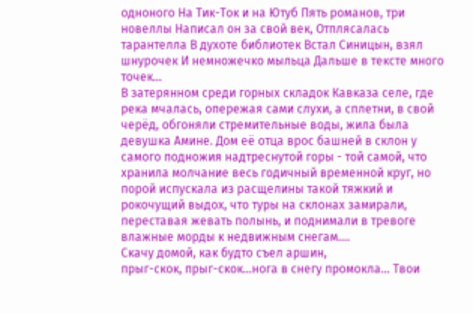одноного На Тик-Ток и на Ютуб Пять романов, три новеллы Написал он за свой век, Отплясалась тарантелла В духоте библиотек Встал Синицын, взял шнурочек И немножечко мыльца Дальше в тексте много точек...
В затерянном среди горных складок Кавказа селе, где река мчалась, опережая сами слухи, а сплетни, в свой черёд, обгоняли стремительные воды, жила была девушка Амине. Дом её отца врос башней в склон у самого подножия надтреснутой горы - той самой, что хранила молчание весь годичный временной круг, но порой испускала из расщелины такой тяжкий и рокочущий выдох, что туры на склонах замирали, переставая жевать полынь, и поднимали в тревоге влажные морды к недвижным снегам....
Скачу домой, как будто съел аршин,
прыг-скок, прыг-скок…нога в снегу промокла… Твои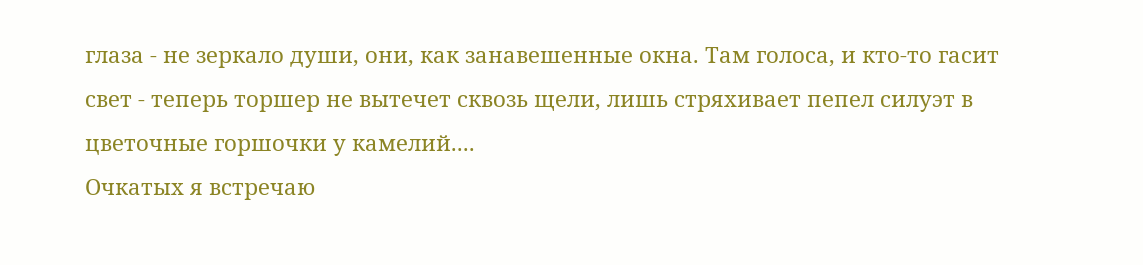глаза - не зеркало души, они, как занавешенные окна. Там голоса, и кто-то гасит свет - теперь торшер не вытечет сквозь щели, лишь стряхивает пепел силуэт в цветочные горшочки у камелий....
Очкатых я встречаю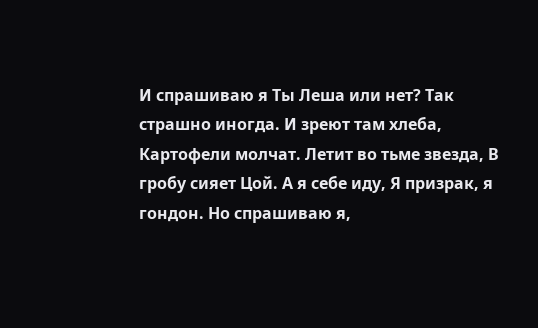И спрашиваю я Ты Леша или нет? Так страшно иногда. И зреют там хлеба, Картофели молчат. Летит во тьме звезда, В гробу сияет Цой. А я себе иду, Я призрак, я гондон. Но спрашиваю я,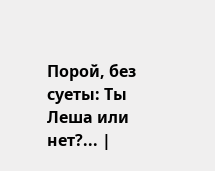Порой, без суеты: Ты Леша или нет?... |